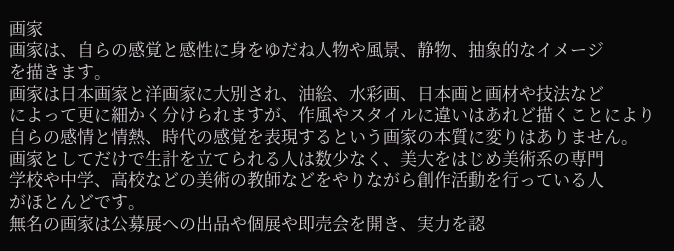画家
画家は、自らの感覚と感性に身をゆだね人物や風景、静物、抽象的なイメージ
を描きます。
画家は日本画家と洋画家に大別され、油絵、水彩画、日本画と画材や技法など
によって更に細かく分けられますが、作風やスタイルに違いはあれど描くことにより
自らの感情と情熱、時代の感覚を表現するという画家の本質に変りはありません。
画家としてだけで生計を立てられる人は数少なく、美大をはじめ美術系の専門
学校や中学、高校などの美術の教師などをやりながら創作活動を行っている人
がほとんどです。
無名の画家は公募展への出品や個展や即売会を開き、実力を認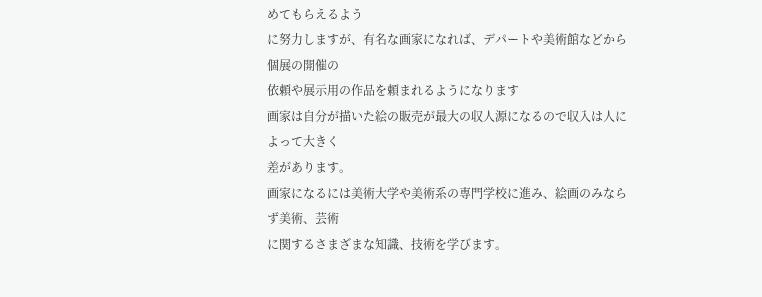めてもらえるよう
に努力しますが、有名な画家になれば、デパートや美術館などから個展の開催の
依頼や展示用の作品を頼まれるようになります
画家は自分が描いた絵の販売が最大の収人源になるので収入は人によって大きく
差があります。
画家になるには美術大学や美術系の専門学校に進み、絵画のみならず美術、芸術
に関するさまざまな知識、技術を学びます。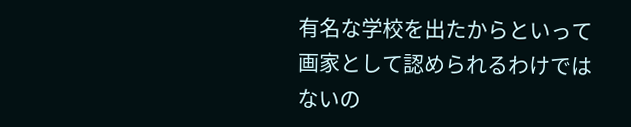有名な学校を出たからといって画家として認められるわけではないの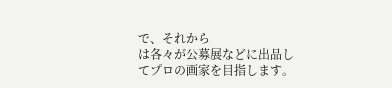で、それから
は各々が公募展などに出品してプロの画家を目指します。